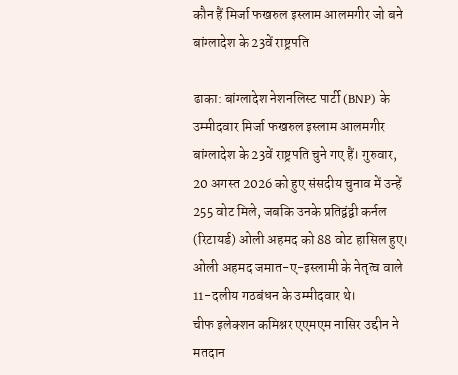कौन हैं मिर्जा फखरुल इस्लाम आलमगीर जो बने बांग्लादेश के 23वें राष्ट्रपति

ढाका: बांग्लादेश नेशनलिस्ट पार्टी (BNP) के उम्मीदवार मिर्जा फखरुल इस्लाम आलमगीर बांग्लादेश के 23वें राष्ट्रपति चुने गए हैं। गुरुवार, 20 अगस्त 2026 को हुए संसदीय चुनाव में उन्हें 255 वोट मिले, जबकि उनके प्रतिद्वंद्वी कर्नल (रिटायर्ड) ओली अहमद को 88 वोट हासिल हुए। ओली अहमद जमात-ए-इस्लामी के नेतृत्व वाले 11-दलीय गठबंधन के उम्मीदवार थे।
चीफ इलेक्शन कमिश्नर एएमएम नासिर उद्दीन ने मतदान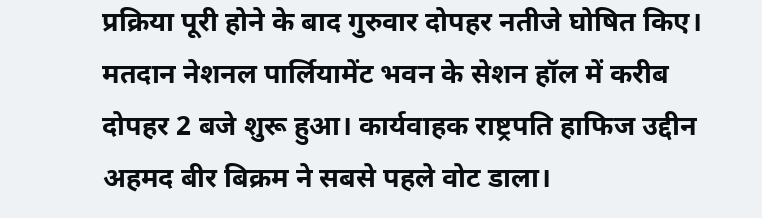प्रक्रिया पूरी होने के बाद गुरुवार दोपहर नतीजे घोषित किए। मतदान नेशनल पार्लियामेंट भवन के सेशन हॉल में करीब दोपहर 2 बजे शुरू हुआ। कार्यवाहक राष्ट्रपति हाफिज उद्दीन अहमद बीर बिक्रम ने सबसे पहले वोट डाला।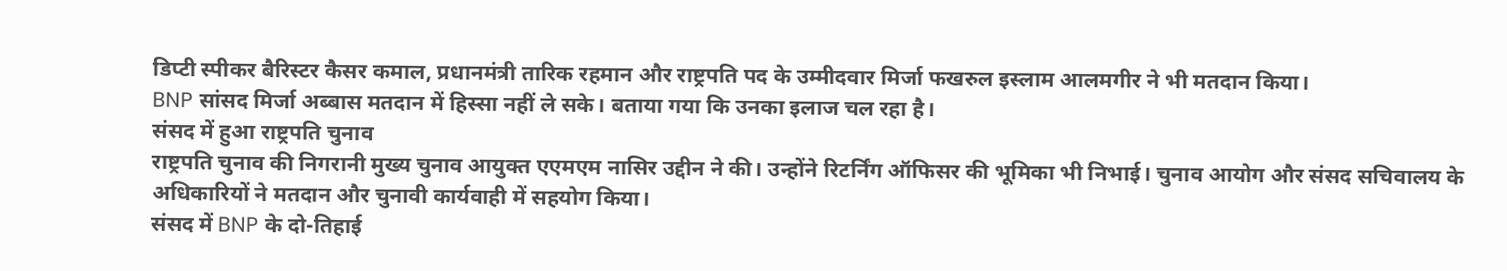डिप्टी स्पीकर बैरिस्टर कैसर कमाल, प्रधानमंत्री तारिक रहमान और राष्ट्रपति पद के उम्मीदवार मिर्जा फखरुल इस्लाम आलमगीर ने भी मतदान किया।
BNP सांसद मिर्जा अब्बास मतदान में हिस्सा नहीं ले सके। बताया गया कि उनका इलाज चल रहा है।
संसद में हुआ राष्ट्रपति चुनाव
राष्ट्रपति चुनाव की निगरानी मुख्य चुनाव आयुक्त एएमएम नासिर उद्दीन ने की। उन्होंने रिटर्निंग ऑफिसर की भूमिका भी निभाई। चुनाव आयोग और संसद सचिवालय के अधिकारियों ने मतदान और चुनावी कार्यवाही में सहयोग किया।
संसद में BNP के दो-तिहाई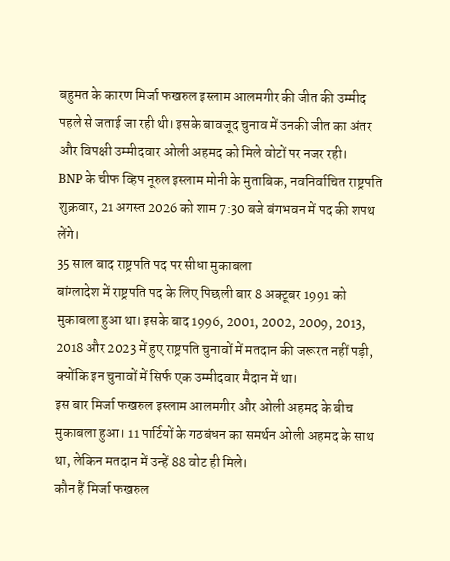बहुमत के कारण मिर्जा फखरुल इस्लाम आलमगीर की जीत की उम्मीद पहले से जताई जा रही थी। इसके बावजूद चुनाव में उनकी जीत का अंतर और विपक्षी उम्मीदवार ओली अहमद को मिले वोटों पर नजर रही।
BNP के चीफ व्हिप नूरुल इस्लाम मोनी के मुताबिक, नवनिर्वाचित राष्ट्रपति शुक्रवार, 21 अगस्त 2026 को शाम 7:30 बजे बंगभवन में पद की शपथ लेंगे।
35 साल बाद राष्ट्रपति पद पर सीधा मुकाबला
बांग्लादेश में राष्ट्रपति पद के लिए पिछली बार 8 अक्टूबर 1991 को मुकाबला हुआ था। इसके बाद 1996, 2001, 2002, 2009, 2013, 2018 और 2023 में हुए राष्ट्रपति चुनावों में मतदान की जरूरत नहीं पड़ी, क्योंकि इन चुनावों में सिर्फ एक उम्मीदवार मैदान में था।
इस बार मिर्जा फखरुल इस्लाम आलमगीर और ओली अहमद के बीच मुकाबला हुआ। 11 पार्टियों के गठबंधन का समर्थन ओली अहमद के साथ था, लेकिन मतदान में उन्हें 88 वोट ही मिले।
कौन हैं मिर्जा फखरुल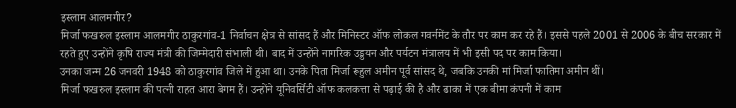इस्लाम आलमगीर?
मिर्जा फखरुल इस्लाम आलमगीर ठाकुरगांव-1 निर्वाचन क्षेत्र से सांसद हैं और मिनिस्टर ऑफ लोकल गवर्नमेंट के तौर पर काम कर रहे हैं। इससे पहले 2001 से 2006 के बीच सरकार में रहते हुए उन्होंने कृषि राज्य मंत्री की जिम्मेदारी संभाली थी। बाद में उन्होंने नागरिक उड्डयन और पर्यटन मंत्रालय में भी इसी पद पर काम किया।
उनका जन्म 26 जनवरी 1948 को ठाकुरगांव जिले में हुआ था। उनके पिता मिर्जा रूहुल अमीन पूर्व सांसद थे, जबकि उनकी मां मिर्जा फातिमा अमीन थीं।
मिर्जा फखरुल इस्लाम की पत्नी राहत आरा बेगम हैं। उन्होंने यूनिवर्सिटी ऑफ कलकत्ता से पढ़ाई की है और ढाका में एक बीमा कंपनी में काम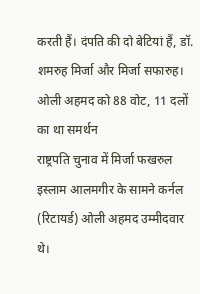करती हैं। दंपति की दो बेटियां हैं, डॉ. शमरुह मिर्जा और मिर्जा सफारुह।
ओली अहमद को 88 वोट, 11 दलों का था समर्थन
राष्ट्रपति चुनाव में मिर्जा फखरुल इस्लाम आलमगीर के सामने कर्नल (रिटायर्ड) ओली अहमद उम्मीदवार थे।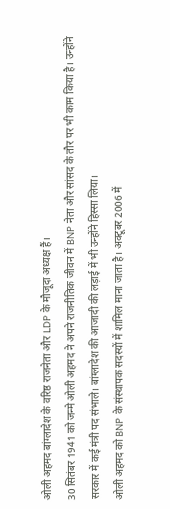ओली अहमद बांग्लादेश के वरिष्ठ राजनेता और LDP के मौजूदा अध्यक्ष हैं।
30 सितंबर 1941 को जन्मे ओली अहमद ने अपने राजनीतिक जीवन में BNP नेता और सांसद के तौर पर भी काम किया है। उन्होंने सरकार में कई मंत्री पद संभाले। बांग्लादेश की आजादी की लड़ाई में भी उन्होंने हिस्सा लिया।
ओली अहमद को BNP के संस्थापक सदस्यों में शामिल माना जाता है। अक्टूबर 2006 में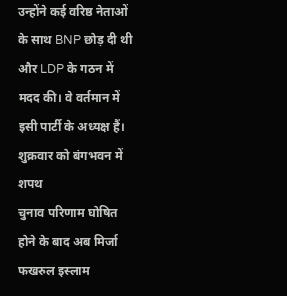उन्होंने कई वरिष्ठ नेताओं के साथ BNP छोड़ दी थी और LDP के गठन में मदद की। वे वर्तमान में इसी पार्टी के अध्यक्ष हैं।
शुक्रवार को बंगभवन में शपथ
चुनाव परिणाम घोषित होने के बाद अब मिर्जा फखरुल इस्लाम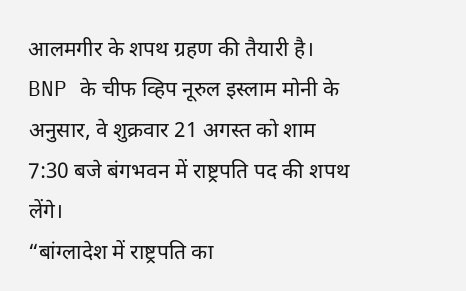आलमगीर के शपथ ग्रहण की तैयारी है। BNP के चीफ व्हिप नूरुल इस्लाम मोनी के अनुसार, वे शुक्रवार 21 अगस्त को शाम 7:30 बजे बंगभवन में राष्ट्रपति पद की शपथ लेंगे।
“बांग्लादेश में राष्ट्रपति का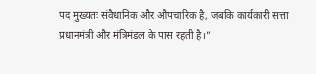पद मुख्यतः संवैधानिक और औपचारिक है, जबकि कार्यकारी सत्ता प्रधानमंत्री और मंत्रिमंडल के पास रहती है।”